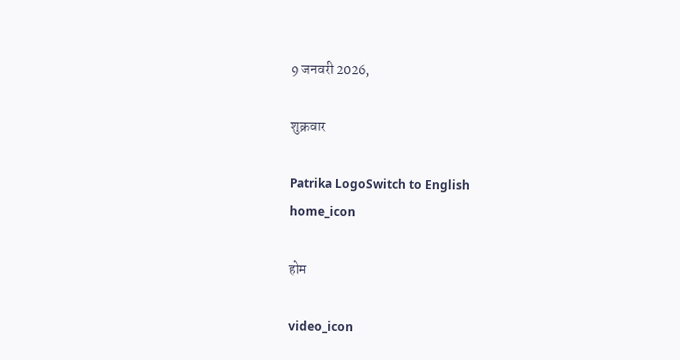9 जनवरी 2026,

शुक्रवार

Patrika LogoSwitch to English
home_icon

होम

video_icon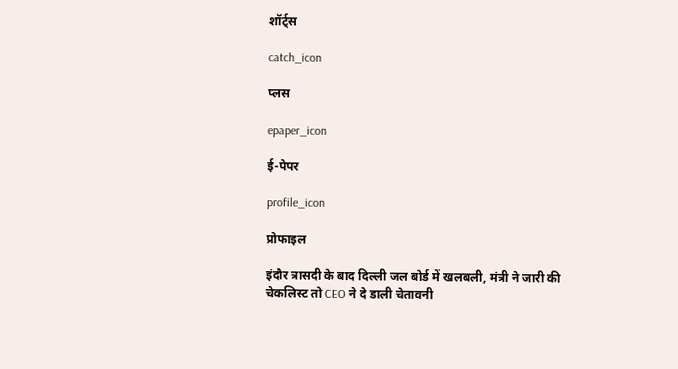शॉर्ट्स

catch_icon

प्लस

epaper_icon

ई-पेपर

profile_icon

प्रोफाइल

इंदौर त्रासदी के बाद दिल्ली जल बोर्ड में खलबली, मंत्री ने जारी की चेकलिस्ट तो CEO ने दे डाली चेतावनी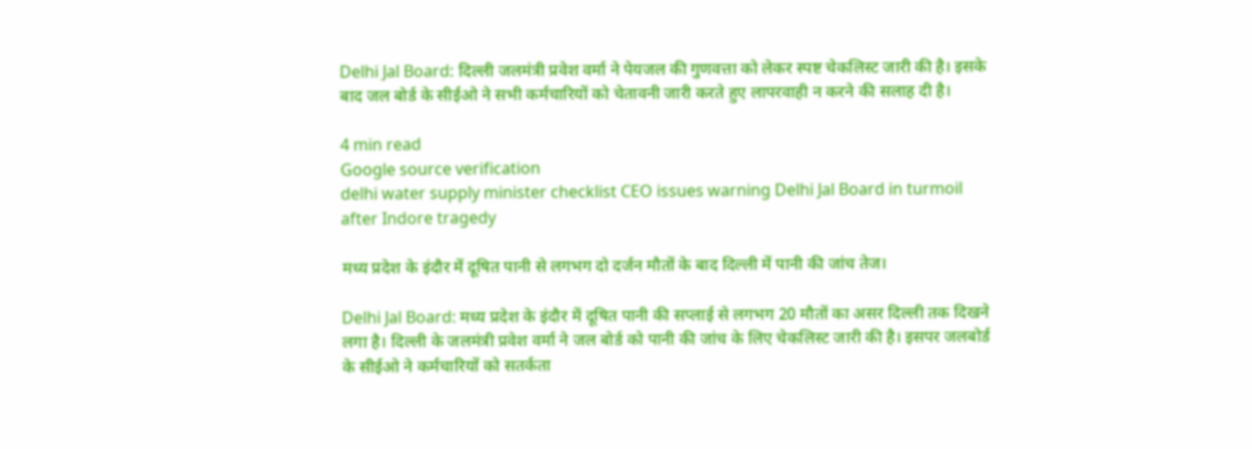Delhi Jal Board: दिल्ली जलमंत्री प्रवेश वर्मा ने पेयजल की गुणवत्ता को लेकर स्पष्ट चेकलिस्ट जारी की है। इसके बाद जल बोर्ड के सीईओ ने सभी कर्मचारियों को चेतावनी जारी करते हुए लापरवाही न करने की सलाह दी है।

4 min read
Google source verification
delhi water supply minister checklist CEO issues warning Delhi Jal Board in turmoil after Indore tragedy

मध्य प्रदेश के इंदौर में दूषित पानी से लगभग दो दर्जन मौतों के बाद दिल्ली में पानी की जांच तेज।

Delhi Jal Board: मध्य प्रदेश के इंदौर में दूषित पानी की सप्लाई से लगभग 20 मौतों का असर दिल्ली तक दिखने लगा है। दिल्ली के जलमंत्री प्रवेश वर्मा ने जल बोर्ड को पानी की जांच के लिए चेकलिस्ट जारी की है। इसपर जलबोर्ड के सीईओ ने कर्मचारियों को सतर्कता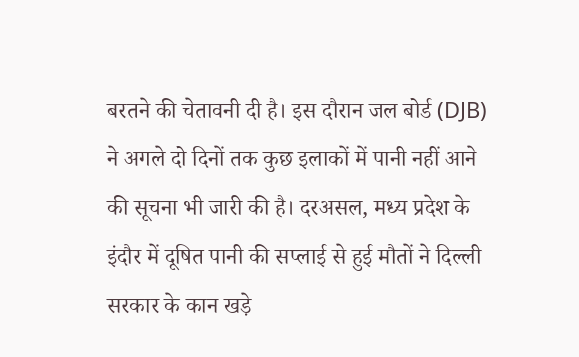बरतने की चेतावनी दी है। इस दौरान जल बोर्ड (DJB) ने अगले दो दिनों तक कुछ इलाकों में पानी नहीं आने की सूचना भी जारी की है। दरअसल, मध्य प्रदेश के इंदौर में दूषित पानी की सप्लाई से हुई मौतों ने दिल्ली सरकार के कान खड़े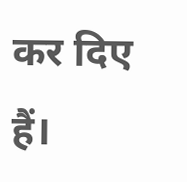कर ‌दिए हैं।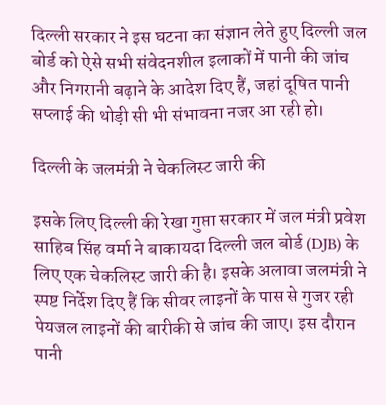दिल्ली सरकार ने इस घटना का संज्ञान लेते हुए दिल्ली जल बोर्ड को ऐसे सभी संवेदनशील इलाकों में पानी की जांच और निगरानी बढ़ाने के आदेश दिए हैं, जहां दूषित पानी सप्लाई की थोड़ी सी भी संभावना नजर आ रही हो।

दिल्ली के जलमंत्री ने चेकलिस्ट जारी की

इसके लिए दिल्ली की रेखा गुप्ता सरकार में जल मंत्री प्रवेश साहिब सिंह वर्मा ने बाकायदा दिल्ली जल बोर्ड (DJB) के लिए एक चेकलिस्ट जारी की है। इसके अलावा जलमंत्री ने स्पष्ट निर्देश दिए हैं कि सीवर लाइनों के पास से गुजर रही पेयजल लाइनों की बारीकी से जांच की जाए। इस दौरान पानी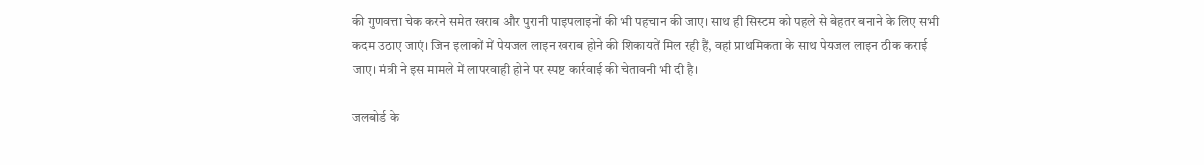की गुणवत्ता चेक करने समेत खराब और पुरानी पाइपलाइनों की भी पहचान की जाए। साथ ही सिस्टम को पहले से बेहतर बनाने के लिए सभी कदम उठाए जाएं। जिन इलाकों में पेयजल लाइन खराब होने की शिकायतें मिल रही हैं, वहां प्राथमिकता के साथ पेयजल लाइन ठीक कराई जाए। मंत्री ने इस मामले में लापरवाही होने पर स्पष्ट कार्रवाई की चेतावनी भी दी है।

जलबोर्ड के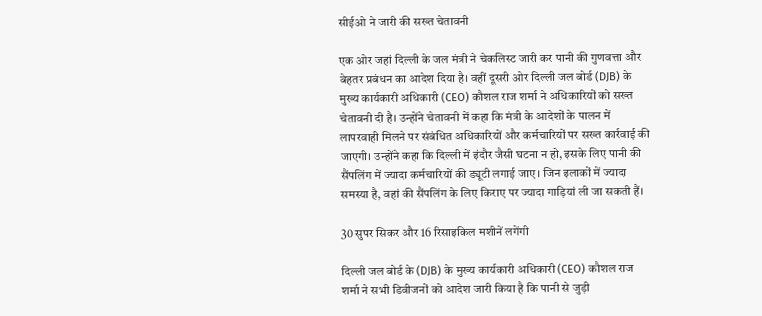सीईओ ने जारी की सख्त चेतावनी

एक ओर जहां दिल्ली के जल मंत्री ने चेकलिस्ट जारी कर पानी की गुणवत्ता और बेहतर प्रबंधन का आदेश दिया है। वहीं दूसरी ओर दिल्ली जल बोर्ड (DJB) के मुख्य कार्यकारी अधिकारी (CEO) कौशल राज शर्मा ने अधिकारियों को सख्त चेतावनी दी है। उन्होंने चेतावनी में कहा कि मंत्री के आदेशों के पालन में लापरवाही मिलने पर संबंधित अधिकारियों और कर्मचारियों पर सख्त कार्रवाई की जाएगी। उन्होंने कहा कि दिल्ली में इंदौर जैसी घटना न हो, इसके लिए पानी की सैंपलिंग में ज्यादा कर्मचारियों की ड्यूटी लगाई जाए। जिन इलाकों में ज्यादा समस्या है, वहां की सैंपलिंग के लिए किराए पर ज्यादा गाड़ियां ली जा सकती हैं।

30 सुपर सिकर और 16 रिसाइकिल मशीनें लगेंगी

दिल्ली जल बोर्ड के (DJB) के मुख्य कार्यकारी अधिकारी (CEO) कौशल राज शर्मा ने सभी डिवीजनों को आदेश जारी किया है कि पानी से जुड़ी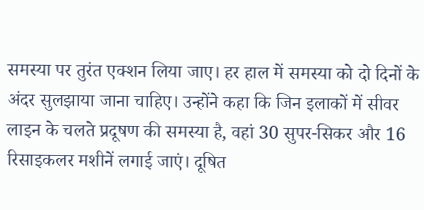समस्या पर तुरंत एक्‍शन लिया जाए। हर हाल में समस्या को दो दिनों के अंदर सुलझाया जाना चाहिए। उन्होंने कहा कि जिन इलाकों में सीवर लाइन के चलते प्रदूषण की समस्या है, वहां 30 सुपर-सिकर और 16 रिसाइकलर मशीनें लगाई जाएं। दूषित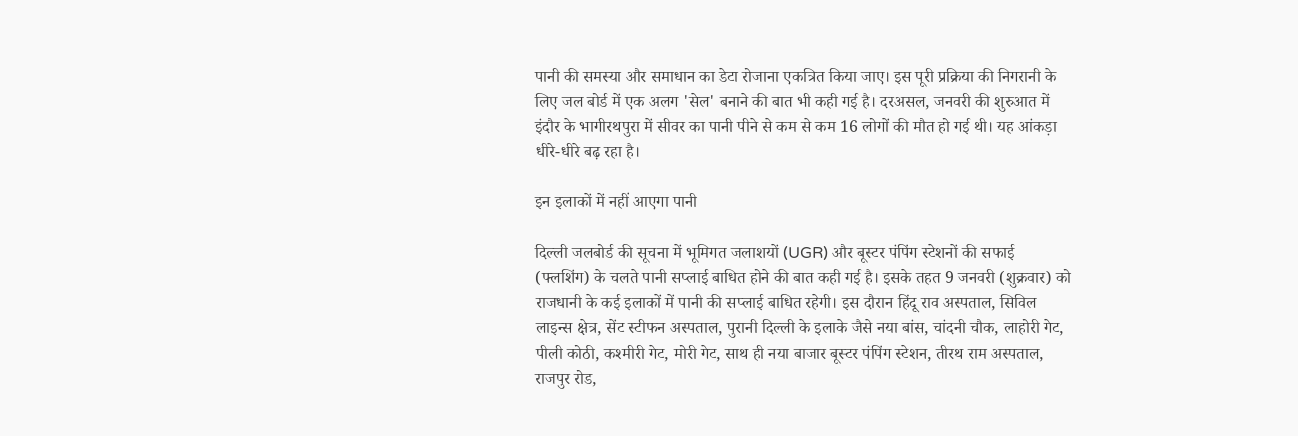पानी की समस्या और समाधान का डेटा रोजाना एकत्रित किया जाए। इस पूरी प्रक्रिया की निगरानी के लिए जल बोर्ड में एक अलग 'सेल' बनाने की बात भी कही गई है। दरअसल, जनवरी की शुरुआत में इंदौर के भागीरथपुरा में सीवर का पानी पीने से कम से कम 16 लोगों की मौत हो गई थी। यह आंकड़ा धीरे-धीरे बढ़ रहा है।

इन इलाकों में नहीं आएगा पानी

दिल्ली जलबोर्ड की सूचना में भूमिगत जलाशयों (UGR) और बूस्टर पंपिंग स्टेशनों की सफाई (फ्लशिंग) के चलते पानी सप्लाई बाधित होने की बात कही गई है। इसके तहत 9 जनवरी (शुक्रवार) को राजधानी के कई इलाकों में पानी की सप्लाई बाधित रहेगी। इस दौरान हिंदू राव अस्पताल, सिविल लाइन्स क्षेत्र, सेंट स्टीफन अस्पताल, पुरानी दिल्ली के इलाके जैसे नया बांस, चांदनी चौक, लाहोरी गेट, पीली कोठी, कश्मीरी गेट, मोरी गेट, साथ ही नया बाजार बूस्टर पंपिंग स्टेशन, तीरथ राम अस्पताल, राजपुर रोड,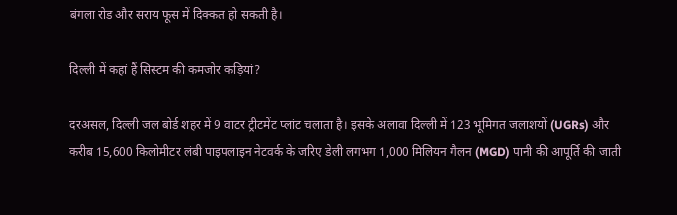बंगला रोड और सराय फूस में दिक्कत हो सकती है।

दिल्ली में कहां हैं सिस्टम की कमजोर कड़ियां?

दरअसल, दिल्ली जल बोर्ड शहर में 9 वाटर ट्रीटमेंट प्लांट चलाता है। इसके अलावा दिल्ली में 123 भूमिगत जलाशयों (UGRs) और करीब 15,600 किलोमीटर लंबी पाइपलाइन नेटवर्क के जरिए डेली लगभग 1,000 मिलियन गैलन (MGD) पानी की आपूर्ति की जाती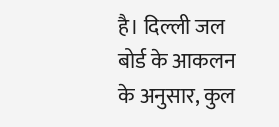है। दिल्ली जल बोर्ड के आकलन के अनुसार, कुल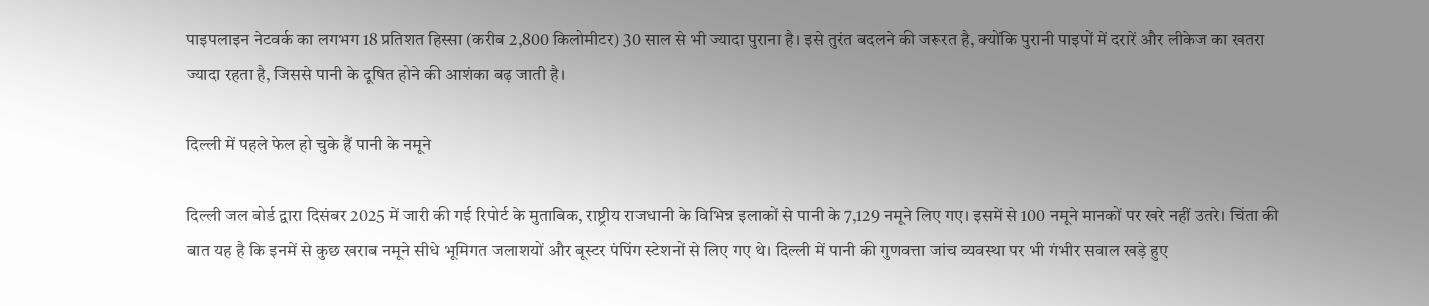पाइपलाइन नेटवर्क का लगभग 18 प्रतिशत हिस्सा (करीब 2,800 किलोमीटर) 30 साल से भी ज्यादा पुराना है। इसे तुरंत बदलने की जरूरत है, क्योंकि पुरानी पाइपों में दरारें और लीकेज का खतरा ज्यादा रहता है, जिससे पानी के दूषित होने की आशंका बढ़ जाती है।

दिल्ली में पहले फेल हो चुके हैं पानी के नमूने

दिल्ली जल बोर्ड द्वारा दिसंबर 2025 में जारी की गई रिपोर्ट के मुताबिक, राष्ट्रीय राजधानी के विभिन्न इलाकों से पानी के 7,129 नमूने लिए गए। इसमें से 100 नमूने मानकों पर खरे नहीं उतरे। चिंता की बात यह है कि इनमें से कुछ खराब नमूने सीधे भूमिगत जलाशयों और बूस्टर पंपिंग स्टेशनों से लिए गए थे। दिल्ली में पानी की गुणवत्ता जांच व्यवस्था पर भी गंभीर सवाल खड़े हुए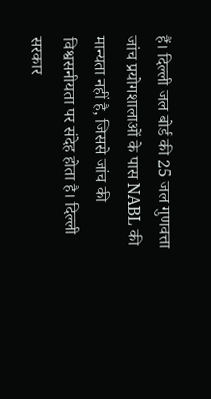हैं। दिल्ली जल बोर्ड की 25 जल गुणवत्ता जांच प्रयोगशालाओं के पास NABL की मान्यता नहीं है, जिससे जांच की विश्वसनीयता पर संदेह होता है। दिल्ली सरकार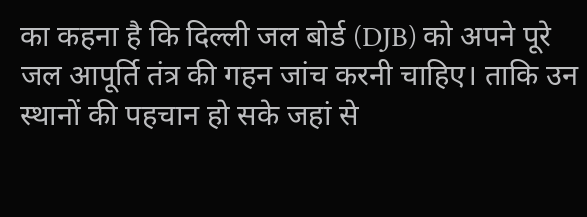का कहना है कि दिल्ली जल बोर्ड (DJB) को अपने पूरे जल आपूर्ति तंत्र की गहन जांच करनी चाहिए। ताकि उन स्थानों की पहचान हो सके जहां से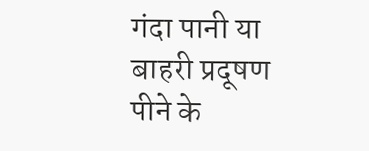गंदा पानी या बाहरी प्रदूषण पीने के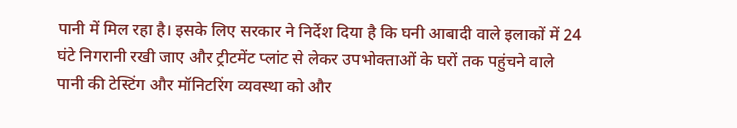पानी में मिल रहा है। इसके लिए सरकार ने निर्देश दिया है कि घनी आबादी वाले इलाकों में 24 घंटे निगरानी रखी जाए और ट्रीटमेंट प्लांट से लेकर उपभोक्ताओं के घरों तक पहुंचने वाले पानी की टेस्टिंग और मॉनिटरिंग व्यवस्था को और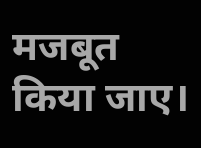मजबूत किया जाए।